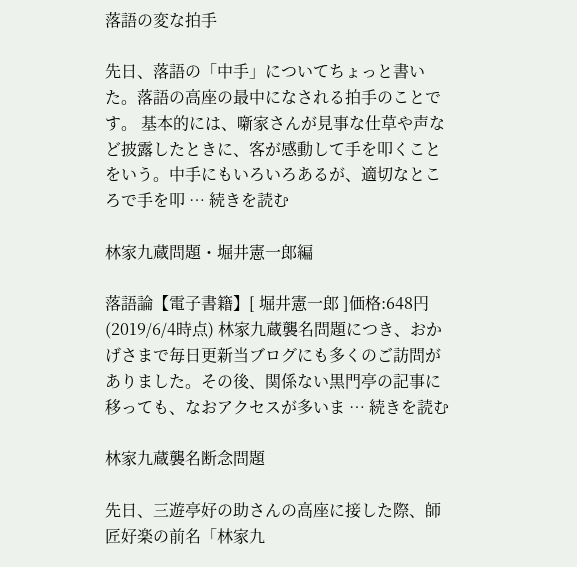落語の変な拍手

先日、落語の「中手」についてちょっと書いた。落語の高座の最中になされる拍手のことです。 基本的には、噺家さんが見事な仕草や声など披露したときに、客が感動して手を叩くことをいう。中手にもいろいろあるが、適切なところで手を叩 … 続きを読む

林家九蔵問題・堀井憲一郎編

落語論【電子書籍】[ 堀井憲一郎 ]価格:648円 (2019/6/4時点) 林家九蔵襲名問題につき、おかげさまで毎日更新当ブログにも多くのご訪問がありました。その後、関係ない黒門亭の記事に移っても、なおアクセスが多いま … 続きを読む

林家九蔵襲名断念問題

先日、三遊亭好の助さんの高座に接した際、師匠好楽の前名「林家九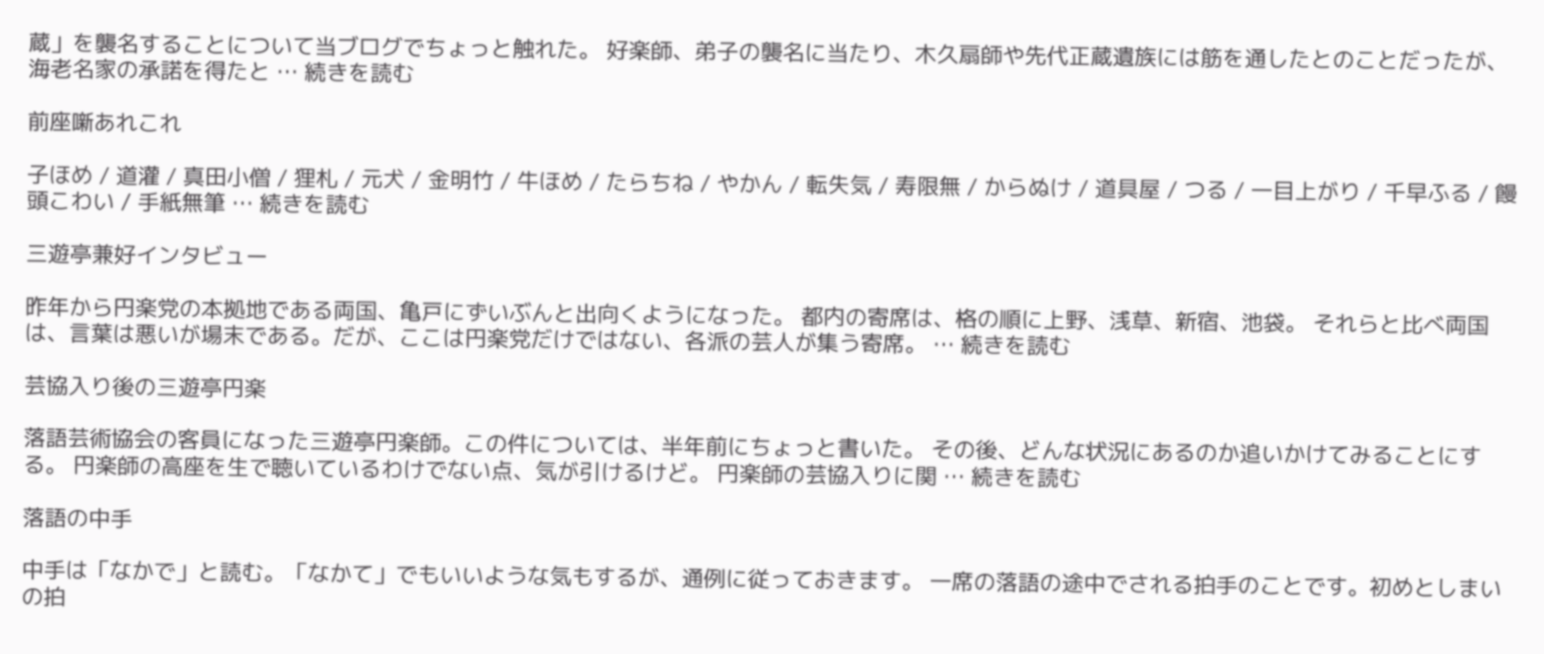蔵」を襲名することについて当ブログでちょっと触れた。 好楽師、弟子の襲名に当たり、木久扇師や先代正蔵遺族には筋を通したとのことだったが、海老名家の承諾を得たと … 続きを読む

前座噺あれこれ

子ほめ / 道灌 / 真田小僧 / 狸札 / 元犬 / 金明竹 / 牛ほめ / たらちね / やかん / 転失気 / 寿限無 / からぬけ / 道具屋 / つる / 一目上がり / 千早ふる / 饅頭こわい / 手紙無筆 … 続きを読む

三遊亭兼好インタビュー

昨年から円楽党の本拠地である両国、亀戸にずいぶんと出向くようになった。 都内の寄席は、格の順に上野、浅草、新宿、池袋。 それらと比べ両国は、言葉は悪いが場末である。だが、ここは円楽党だけではない、各派の芸人が集う寄席。 … 続きを読む

芸協入り後の三遊亭円楽

落語芸術協会の客員になった三遊亭円楽師。この件については、半年前にちょっと書いた。 その後、どんな状況にあるのか追いかけてみることにする。 円楽師の高座を生で聴いているわけでない点、気が引けるけど。 円楽師の芸協入りに関 … 続きを読む

落語の中手

中手は「なかで」と読む。「なかて」でもいいような気もするが、通例に従っておきます。 一席の落語の途中でされる拍手のことです。初めとしまいの拍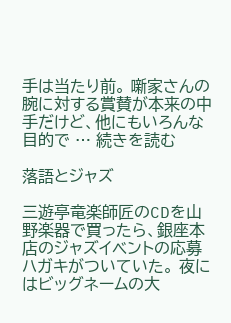手は当たり前。 噺家さんの腕に対する賞賛が本来の中手だけど、他にもいろんな目的で … 続きを読む

落語とジャズ

三遊亭竜楽師匠のCDを山野楽器で買ったら、銀座本店のジャズイベントの応募ハガキがついていた。 夜にはビッグネームの大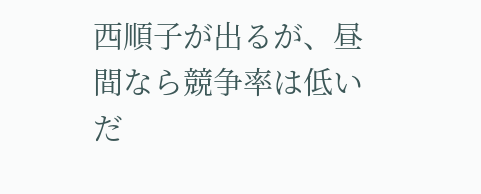西順子が出るが、昼間なら競争率は低いだ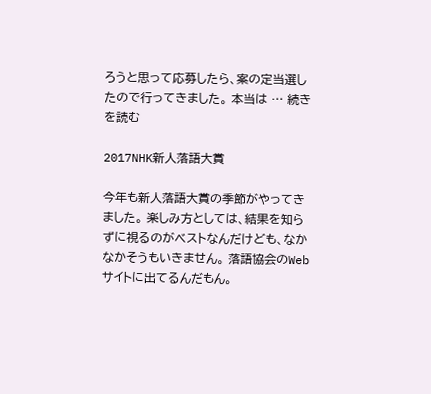ろうと思って応募したら、案の定当選したので行ってきました。 本当は … 続きを読む

2017NHK新人落語大賞

今年も新人落語大賞の季節がやってきました。 楽しみ方としては、結果を知らずに視るのがベストなんだけども、なかなかそうもいきません。 落語協会のWebサイトに出てるんだもん。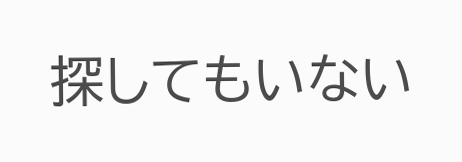探してもいない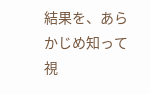結果を、あらかじめ知って視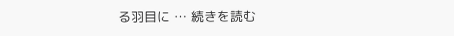る羽目に … 続きを読む